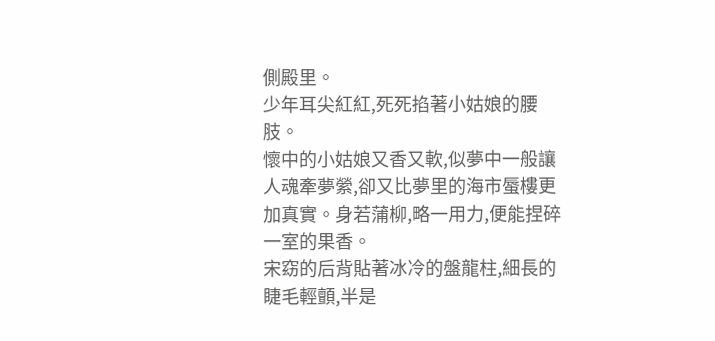側殿里。
少年耳尖紅紅,死死掐著小姑娘的腰肢。
懷中的小姑娘又香又軟,似夢中一般讓人魂牽夢縈,卻又比夢里的海市蜃樓更加真實。身若蒲柳,略一用力,便能捏碎一室的果香。
宋窈的后背貼著冰冷的盤龍柱,細長的睫毛輕顫,半是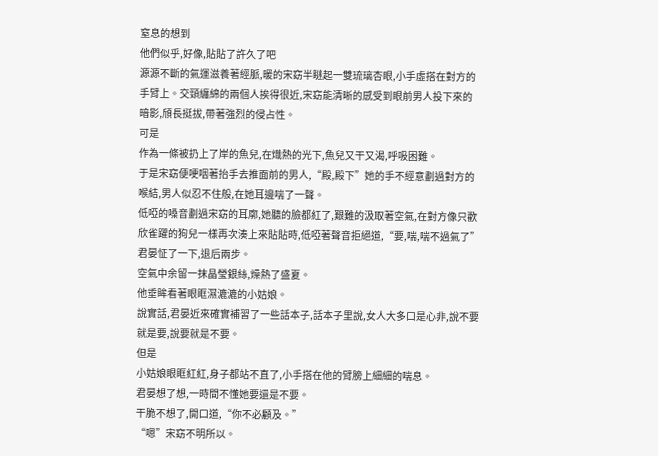窒息的想到
他們似乎,好像,貼貼了許久了吧
源源不斷的氣運滋養著經脈,暖的宋窈半瞇起一雙琉璃杏眼,小手虛搭在對方的手臂上。交頸纏綿的兩個人挨得很近,宋窈能清晰的感受到眼前男人投下來的暗影,頎長挺拔,帶著強烈的侵占性。
可是
作為一條被扔上了岸的魚兒,在熾熱的光下,魚兒又干又渴,呼吸困難。
于是宋窈便哽咽著抬手去推面前的男人,“殿,殿下”她的手不經意劃過對方的喉結,男人似忍不住般,在她耳邊喘了一聲。
低啞的嗓音劃過宋窈的耳廓,她聽的臉都紅了,艱難的汲取著空氣,在對方像只歡欣雀躍的狗兒一樣再次湊上來貼貼時,低啞著聲音拒絕道,“要,喘,喘不過氣了”
君晏怔了一下,退后兩步。
空氣中余留一抹晶瑩銀絲,燥熱了盛夏。
他垂眸看著眼眶濕漉漉的小姑娘。
說實話,君晏近來確實補習了一些話本子,話本子里說,女人大多口是心非,說不要就是要,說要就是不要。
但是
小姑娘眼眶紅紅,身子都站不直了,小手搭在他的臂膀上細細的喘息。
君晏想了想,一時間不懂她要還是不要。
干脆不想了,開口道,“你不必顧及。”
“嗯”宋窈不明所以。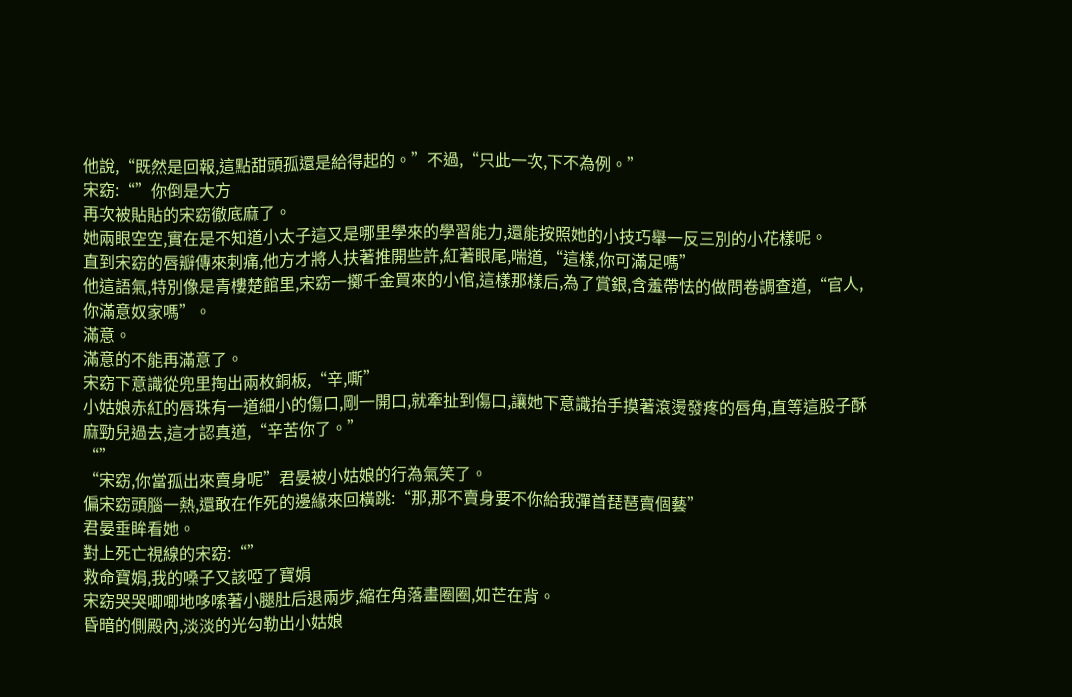他說,“既然是回報,這點甜頭孤還是給得起的。”不過,“只此一次,下不為例。”
宋窈:“”你倒是大方
再次被貼貼的宋窈徹底麻了。
她兩眼空空,實在是不知道小太子這又是哪里學來的學習能力,還能按照她的小技巧舉一反三別的小花樣呢。
直到宋窈的唇瓣傳來刺痛,他方才將人扶著推開些許,紅著眼尾,喘道,“這樣,你可滿足嗎”
他這語氣,特別像是青樓楚館里,宋窈一擲千金買來的小倌,這樣那樣后,為了賞銀,含羞帶怯的做問卷調查道,“官人,你滿意奴家嗎”。
滿意。
滿意的不能再滿意了。
宋窈下意識從兜里掏出兩枚銅板,“辛,嘶”
小姑娘赤紅的唇珠有一道細小的傷口,剛一開口,就牽扯到傷口,讓她下意識抬手摸著滾燙發疼的唇角,直等這股子酥麻勁兒過去,這才認真道,“辛苦你了。”
“”
“宋窈,你當孤出來賣身呢”君晏被小姑娘的行為氣笑了。
偏宋窈頭腦一熱,還敢在作死的邊緣來回橫跳:“那,那不賣身要不你給我彈首琵琶賣個藝”
君晏垂眸看她。
對上死亡視線的宋窈:“”
救命寶娟,我的嗓子又該啞了寶娟
宋窈哭哭唧唧地哆嗦著小腿肚后退兩步,縮在角落畫圈圈,如芒在背。
昏暗的側殿內,淡淡的光勾勒出小姑娘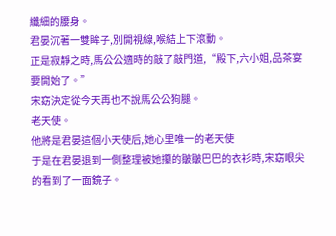纖細的腰身。
君晏沉著一雙眸子,別開視線,喉結上下滾動。
正是寂靜之時,馬公公適時的敲了敲門道,“殿下,六小姐,品茶宴要開始了。”
宋窈決定從今天再也不說馬公公狗腿。
老天使。
他將是君晏這個小天使后,她心里唯一的老天使
于是在君晏退到一側整理被她攥的皺皺巴巴的衣衫時,宋窈眼尖的看到了一面鏡子。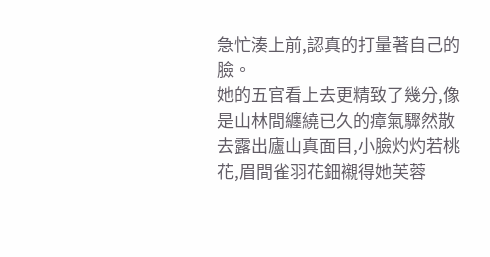急忙湊上前,認真的打量著自己的臉。
她的五官看上去更精致了幾分,像是山林間纏繞已久的瘴氣驟然散去露出廬山真面目,小臉灼灼若桃花,眉間雀羽花鈿襯得她芙蓉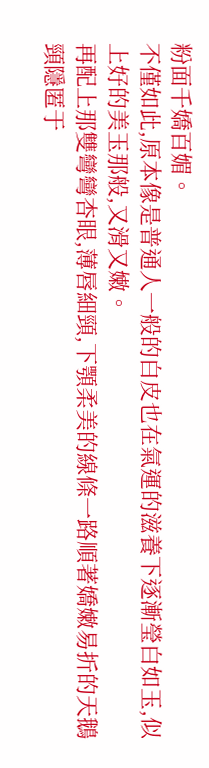粉面千嬌百媚。
不僅如此,原本像是普通人一般的白皮也在氣運的滋養下逐漸瑩白如玉,似上好的美玉那般,又滑又嫩。
再配上那雙彎彎杏眼,薄唇細頸,下顎柔美的線條一路順著嬌嫩易折的天鵝頸隱匿于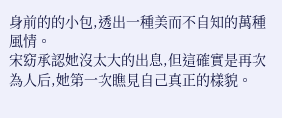身前的的小包,透出一種美而不自知的萬種風情。
宋窈承認她沒太大的出息,但這確實是再次為人后,她第一次瞧見自己真正的樣貌。